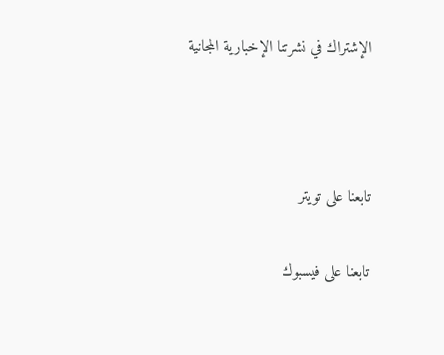الإشتراك في نشرتنا الإخبارية المجانية



تابعنا على تويتر

تابعنا على فيسبوك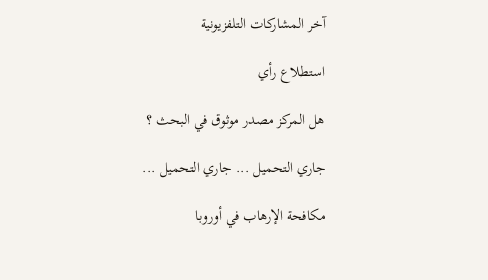آخر المشاركات التلفزيونية

استطلاع رأي

هل المركز مصدر موثوق في البحث ؟

جاري التحميل ... جاري التحميل ...

مكافحة الإرهاب في أوروبا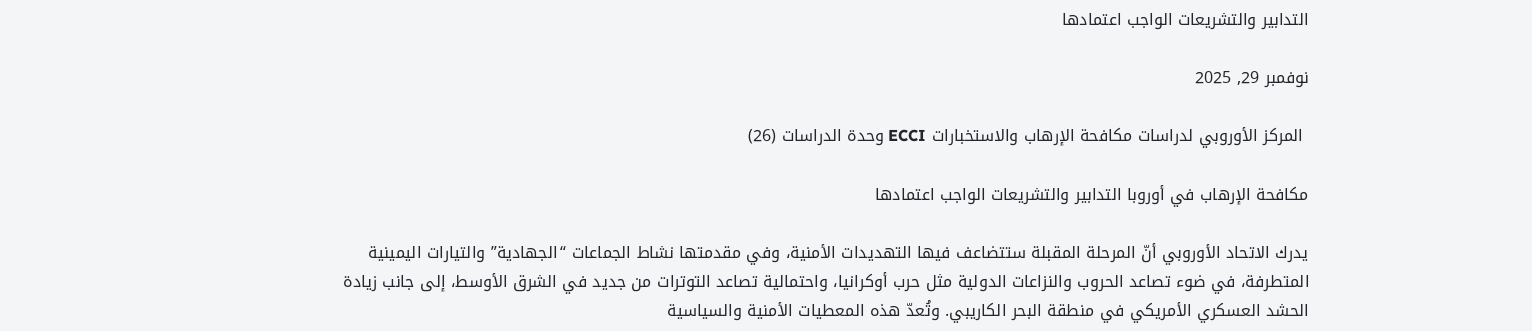التدابير والتشريعات الواجب اعتمادها

نوفمبر 29, 2025

 المركز الأوروبي لدراسات مكافحة الإرهاب والاستخبارات ECCI وحدة الدراسات (26)

مكافحة الإرهاب في أوروبا التدابير والتشريعات الواجب اعتمادها

يدرك الاتحاد الأوروبي أنّ المرحلة المقبلة ستتضاعف فيها التهديدات الأمنية، وفي مقدمتها نشاط الجماعات “الجهادية” والتيارات اليمينية المتطرفة، في ضوء تصاعد الحروب والنزاعات الدولية مثل حرب أوكرانيا، واحتمالية تصاعد التوترات من جديد في الشرق الأوسط، إلى جانب زيادة الحشد العسكري الأمريكي في منطقة البحر الكاريبي. وتُعدّ هذه المعطيات الأمنية والسياسية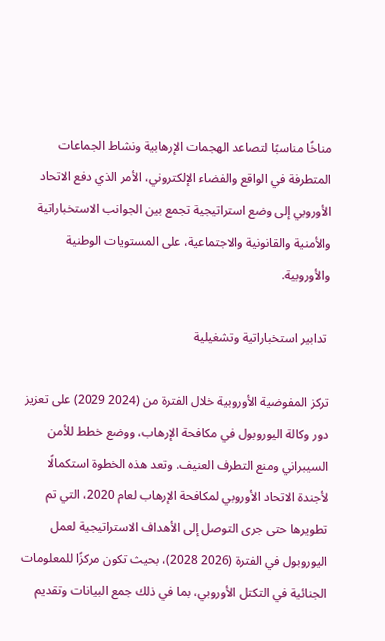مناخًا مناسبًا لتصاعد الهجمات الإرهابية ونشاط الجماعات المتطرفة في الواقع والفضاء الإلكتروني، الأمر الذي دفع الاتحاد الأوروبي إلى وضع استراتيجية تجمع بين الجوانب الاستخباراتية والأمنية والقانونية والاجتماعية، على المستويات الوطنية والأوروبية.

 تدابير استخباراتية وتشغيلية

تركز المفوضية الأوروبية خلال الفترة من (2024 2029) على تعزيز دور وكالة اليوروبول في مكافحة الإرهاب، ووضع خطط للأمن السيبراني ومنع التطرف العنيف. وتعد هذه الخطوة استكمالًا لأجندة الاتحاد الأوروبي لمكافحة الإرهاب لعام 2020، التي تم تطويرها حتى جرى التوصل إلى الأهداف الاستراتيجية لعمل اليوروبول في الفترة (2026 2028)، بحيث تكون مركزًا للمعلومات الجنائية في التكتل الأوروبي، بما في ذلك جمع البيانات وتقديم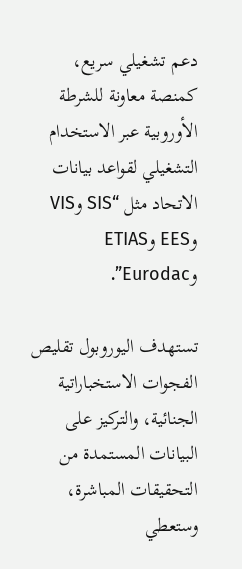دعم تشغيلي سريع، كمنصة معاونة للشرطة الأوروبية عبر الاستخدام التشغيلي لقواعد بيانات الاتحاد مثل “SIS وVIS وEES وETIAS وEurodac”.

تستهدف اليوروبول تقليص الفجوات الاستخباراتية الجنائية، والتركيز على البيانات المستمدة من التحقيقات المباشرة، وستعطي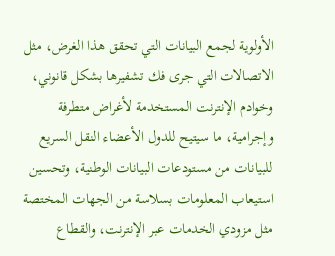الأولوية لجمع البيانات التي تحقق هذا الغرض، مثل الاتصالات التي جرى فك تشفيرها بشكل قانوني، وخوادم الإنترنت المستخدمة لأغراض متطرفة وإجرامية، ما سيتيح للدول الأعضاء النقل السريع للبيانات من مستودعات البيانات الوطنية، وتحسين استيعاب المعلومات بسلاسة من الجهات المختصة مثل مزودي الخدمات عبر الإنترنت، والقطاع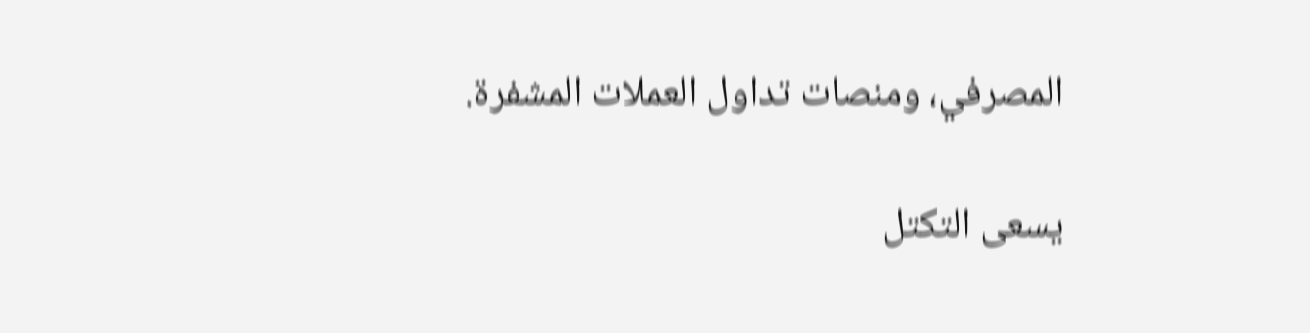المصرفي، ومنصات تداول العملات المشفرة.

يسعى التكتل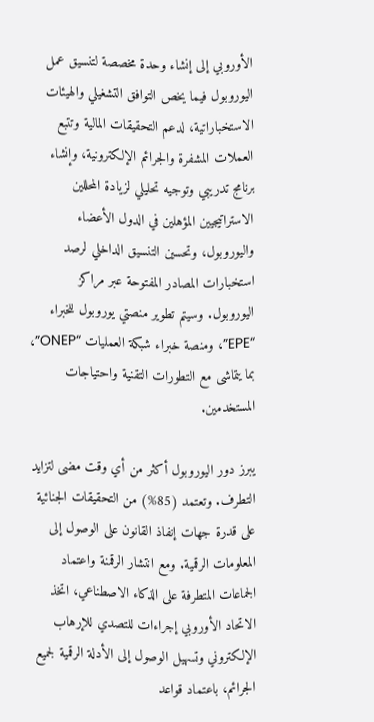الأوروبي إلى إنشاء وحدة مخصصة لتنسيق عمل اليوروبول فيما يخص التوافق التشغيلي والهيئات الاستخباراتية، لدعم التحقيقات المالية وتتبع العملات المشفرة والجرائم الإلكترونية، وإنشاء برنامج تدريبي وتوجيه تحليلي لزيادة المحللين الاستراتيجيين المؤهلين في الدول الأعضاء واليوروبول، وتحسين التنسيق الداخلي لرصد استخبارات المصادر المفتوحة عبر مراكز اليوروبول. وسيتم تطوير منصتي يوروبول للخبراء “EPE”، ومنصة خبراء شبكة العمليات “ONEP”، بما يتماشى مع التطورات التقنية واحتياجات المستخدمين.

يبرز دور اليوروبول أكثر من أي وقت مضى لتزايد التطرف. وتعتمد (85%) من التحقيقات الجنائية على قدرة جهات إنفاذ القانون على الوصول إلى المعلومات الرقمية. ومع انتشار الرقمنة واعتماد الجماعات المتطرفة على الذكاء الاصطناعي، اتخذ الاتحاد الأوروبي إجراءات للتصدي للإرهاب الإلكتروني وتسهيل الوصول إلى الأدلة الرقمية لجميع الجرائم، باعتماد قواعد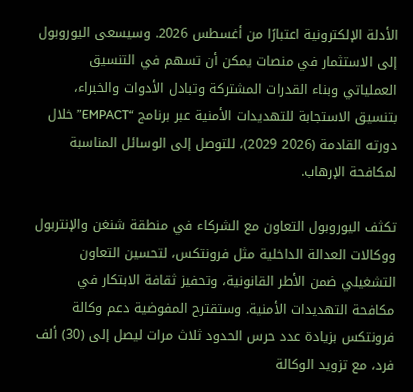الأدلة الإلكترونية اعتبارًا من أغسطس 2026. وسيسعى اليوروبول إلى الاستثمار في منصات يمكن أن تسهم في التنسيق العملياتي وبناء القدرات المشتركة وتبادل الأدوات والخبراء، بتنسيق الاستجابة للتهديدات الأمنية عبر برنامج “EMPACT” خلال دورته القادمة (2026 2029)، للتوصل إلى الوسائل المناسبة لمكافحة الإرهاب.

تكثف اليوروبول التعاون مع الشركاء في منطقة شنغن والإنتربول ووكالات العدالة الداخلية مثل فرونتكس، لتحسين التعاون التشغيلي ضمن الأطر القانونية، وتحفيز ثقافة الابتكار في مكافحة التهديدات الأمنية. وستقترح المفوضية دعم وكالة فرونتكس بزيادة عدد حرس الحدود ثلاث مرات ليصل إلى (30) ألف فرد، مع تزويد الوكالة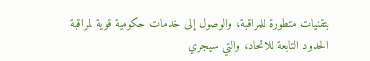بتقنيات متطورة للمراقبة، والوصول إلى خدمات حكومية قوية لمراقبة الحدود التابعة للاتحاد، والتي سيجري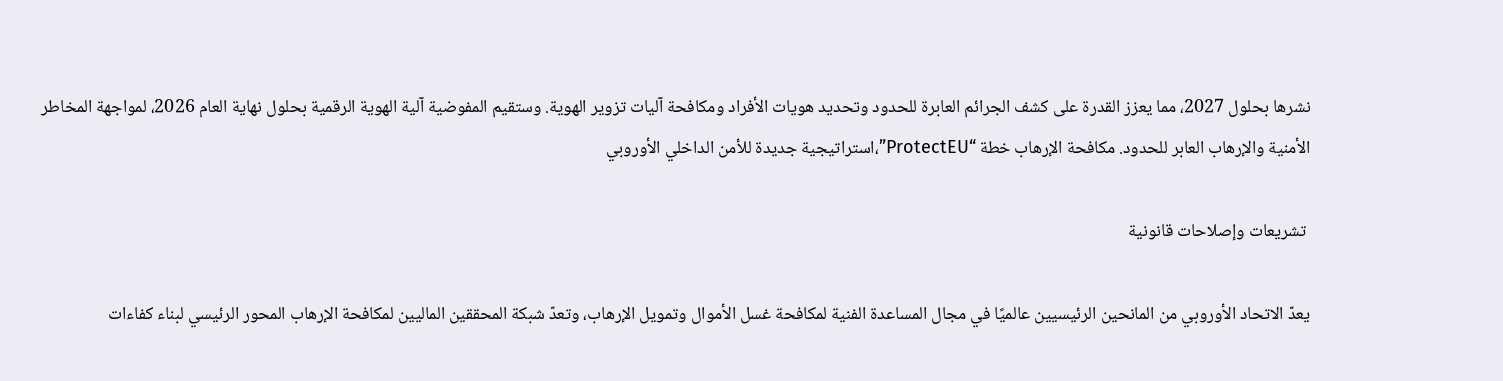نشرها بحلول 2027، مما يعزز القدرة على كشف الجرائم العابرة للحدود وتحديد هويات الأفراد ومكافحة آليات تزوير الهوية. وستقيم المفوضية آلية الهوية الرقمية بحلول نهاية العام 2026، لمواجهة المخاطر الأمنية والإرهاب العابر للحدود. مكافحة الإرهاب خطة “ProtectEU”،استراتيجية جديدة للأمن الداخلي الأوروبي

 تشريعات وإصلاحات قانونية

يعدّ الاتحاد الأوروبي من المانحين الرئيسيين عالميًا في مجال المساعدة الفنية لمكافحة غسل الأموال وتمويل الإرهاب، وتعدّ شبكة المحققين الماليين لمكافحة الإرهاب المحور الرئيسي لبناء كفاءات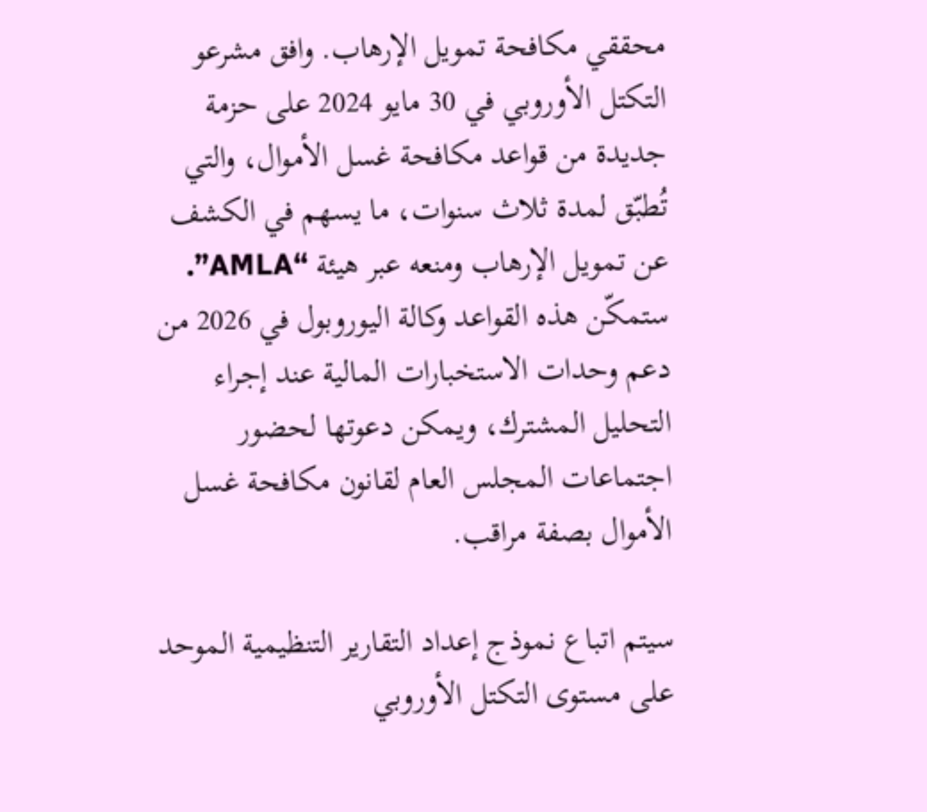محققي مكافحة تمويل الإرهاب. وافق مشرعو التكتل الأوروبي في 30 مايو 2024 على حزمة جديدة من قواعد مكافحة غسل الأموال، والتي تُطبّق لمدة ثلاث سنوات، ما يسهم في الكشف عن تمويل الإرهاب ومنعه عبر هيئة “AMLA”. ستمكّن هذه القواعد وكالة اليوروبول في 2026 من دعم وحدات الاستخبارات المالية عند إجراء التحليل المشترك، ويمكن دعوتها لحضور اجتماعات المجلس العام لقانون مكافحة غسل الأموال بصفة مراقب.

سيتم اتباع نموذج إعداد التقارير التنظيمية الموحد على مستوى التكتل الأوروبي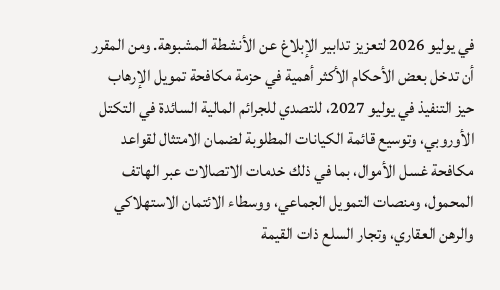في يوليو 2026 لتعزيز تدابير الإبلاغ عن الأنشطة المشبوهة. ومن المقرر أن تدخل بعض الأحكام الأكثر أهمية في حزمة مكافحة تمويل الإرهاب حيز التنفيذ في يوليو 2027، للتصدي للجرائم المالية السائدة في التكتل الأوروبي، وتوسيع قائمة الكيانات المطلوبة لضمان الامتثال لقواعد مكافحة غسل الأموال، بما في ذلك خدمات الاتصالات عبر الهاتف المحمول، ومنصات التمويل الجماعي، ووسطاء الائتمان الاستهلاكي والرهن العقاري، وتجار السلع ذات القيمة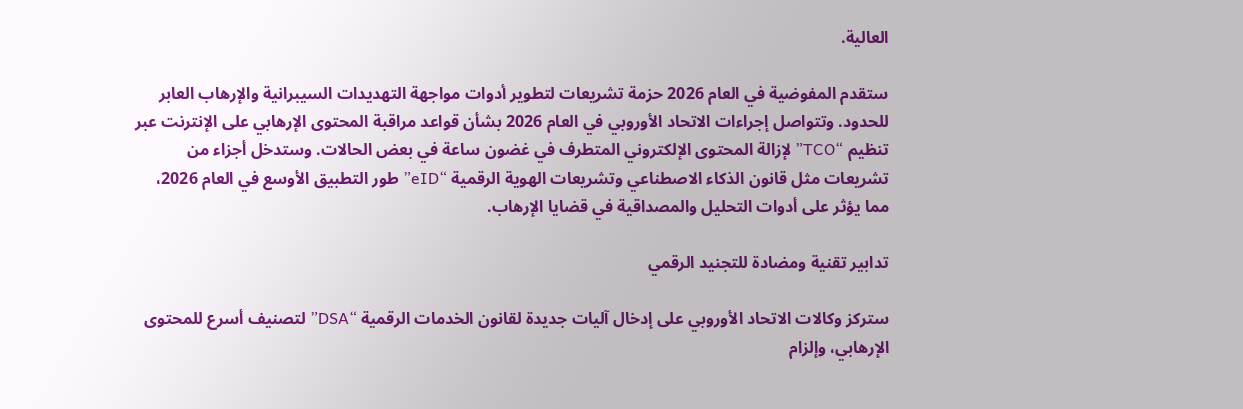العالية.

ستقدم المفوضية في العام 2026 حزمة تشريعات لتطوير أدوات مواجهة التهديدات السيبرانية والإرهاب العابر للحدود. وتتواصل إجراءات الاتحاد الأوروبي في العام 2026 بشأن قواعد مراقبة المحتوى الإرهابي على الإنترنت عبر تنظيم “TCO” لإزالة المحتوى الإلكتروني المتطرف في غضون ساعة في بعض الحالات. وستدخل أجزاء من تشريعات مثل قانون الذكاء الاصطناعي وتشريعات الهوية الرقمية “eID” طور التطبيق الأوسع في العام 2026، مما يؤثر على أدوات التحليل والمصداقية في قضايا الإرهاب.

تدابير تقنية ومضادة للتجنيد الرقمي

ستركز وكالات الاتحاد الأوروبي على إدخال آليات جديدة لقانون الخدمات الرقمية “DSA” لتصنيف أسرع للمحتوى الإرهابي، وإلزام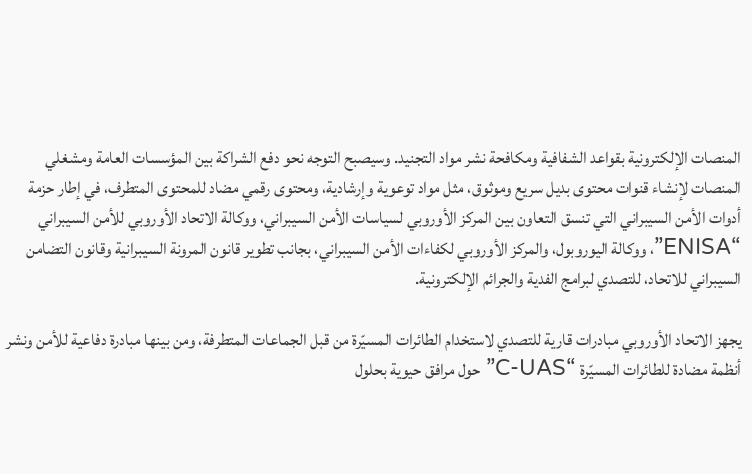المنصات الإلكترونية بقواعد الشفافية ومكافحة نشر مواد التجنيد. وسيصبح التوجه نحو دفع الشراكة بين المؤسسات العامة ومشغلي المنصات لإنشاء قنوات محتوى بديل سريع وموثوق، مثل مواد توعوية وإرشادية، ومحتوى رقمي مضاد للمحتوى المتطرف، في إطار حزمة أدوات الأمن السيبراني التي تنسق التعاون بين المركز الأوروبي لسياسات الأمن السيبراني، ووكالة الاتحاد الأوروبي للأمن السيبراني “ENISA”، ووكالة اليوروبول، والمركز الأوروبي لكفاءات الأمن السيبراني، بجانب تطوير قانون المرونة السيبرانية وقانون التضامن السيبراني للاتحاد، للتصدي لبرامج الفدية والجرائم الإلكترونية.

يجهز الاتحاد الأوروبي مبادرات قارية للتصدي لاستخدام الطائرات المسيّرة من قبل الجماعات المتطرفة، ومن بينها مبادرة دفاعية للأمن ونشر أنظمة مضادة للطائرات المسيّرة “C-UAS” حول مرافق حيوية بحلول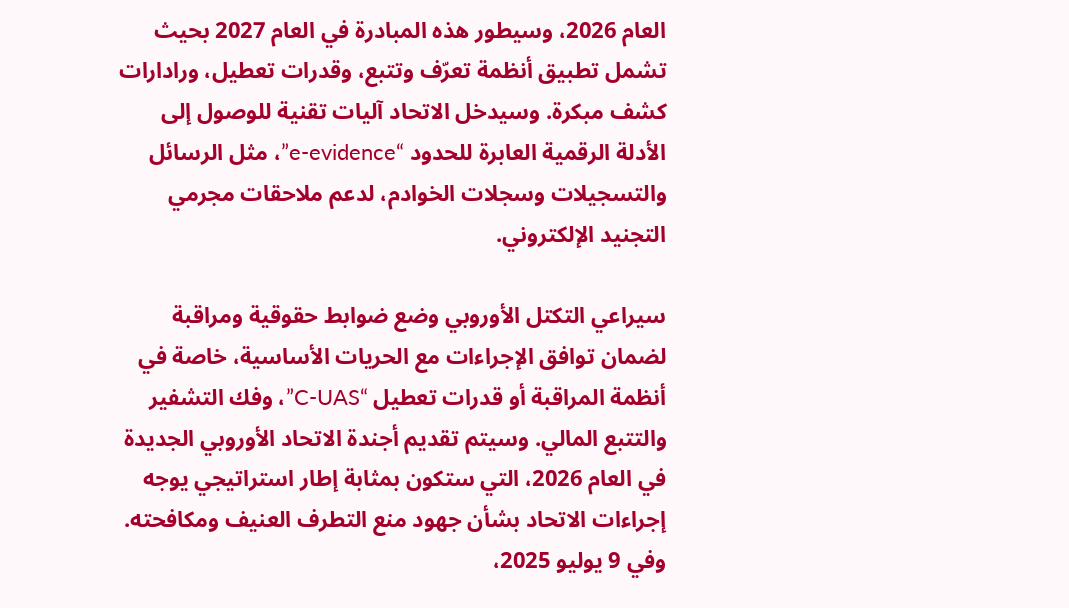العام 2026، وسيطور هذه المبادرة في العام 2027 بحيث تشمل تطبيق أنظمة تعرّف وتتبع، وقدرات تعطيل، ورادارات كشف مبكرة. وسيدخل الاتحاد آليات تقنية للوصول إلى الأدلة الرقمية العابرة للحدود “e-evidence”، مثل الرسائل والتسجيلات وسجلات الخوادم، لدعم ملاحقات مجرمي التجنيد الإلكتروني.

سيراعي التكتل الأوروبي وضع ضوابط حقوقية ومراقبة لضمان توافق الإجراءات مع الحريات الأساسية، خاصة في أنظمة المراقبة أو قدرات تعطيل “C-UAS”، وفك التشفير والتتبع المالي. وسيتم تقديم أجندة الاتحاد الأوروبي الجديدة في العام 2026، التي ستكون بمثابة إطار استراتيجي يوجه إجراءات الاتحاد بشأن جهود منع التطرف العنيف ومكافحته. وفي 9 يوليو 2025،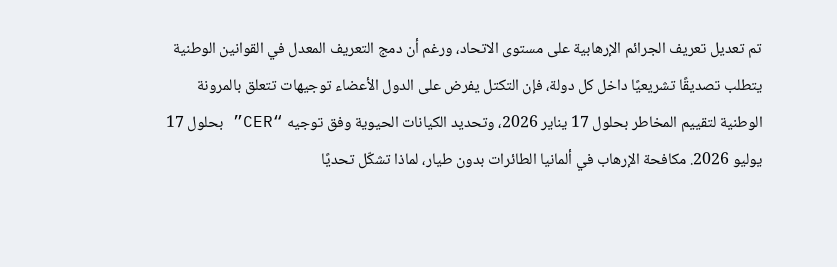تم تعديل تعريف الجرائم الإرهابية على مستوى الاتحاد، ورغم أن دمج التعريف المعدل في القوانين الوطنية يتطلب تصديقًا تشريعيًا داخل كل دولة، فإن التكتل يفرض على الدول الأعضاء توجيهات تتعلق بالمرونة الوطنية لتقييم المخاطر بحلول 17 يناير 2026، وتحديد الكيانات الحيوية وفق توجيه “CER” بحلول 17 يوليو 2026. مكافحة الإرهاب في ألمانيا الطائرات بدون طيار، لماذا تشكّل تحديًا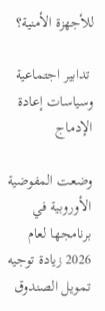للأجهزة الأمنية؟

 تدابير اجتماعية وسياسات إعادة الإدماج

وضعت المفوضية الأوروبية في برنامجها لعام 2026 زيادة توجيه تمويل الصندوق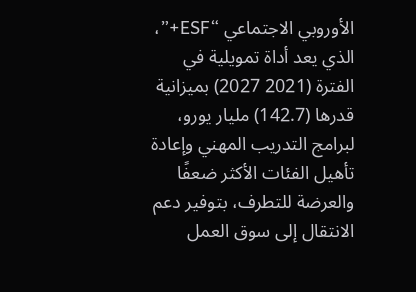الأوروبي الاجتماعي “ESF+”، الذي يعد أداة تمويلية في الفترة (2021 2027) بميزانية قدرها (142.7) مليار يورو، لبرامج التدريب المهني وإعادة تأهيل الفئات الأكثر ضعفًا والعرضة للتطرف، بتوفير دعم الانتقال إلى سوق العمل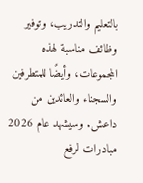بالتعليم والتدريب، وتوفير وظائف مناسبة لهذه المجموعات، وأيضًا للمتطرفين والسجناء والعائدين من داعش. وسيشهد عام 2026 مبادرات لرفع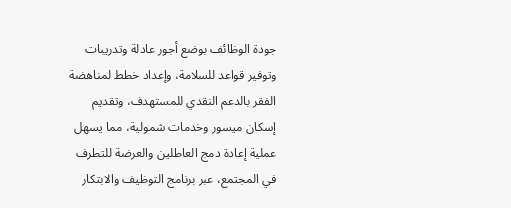جودة الوظائف بوضع أجور عادلة وتدريبات وتوفير قواعد للسلامة، وإعداد خطط لمناهضة الفقر بالدعم النقدي للمستهدف، وتقديم إسكان ميسور وخدمات شمولية، مما يسهل عملية إعادة دمج العاطلين والعرضة للتطرف في المجتمع، عبر برنامج التوظيف والابتكار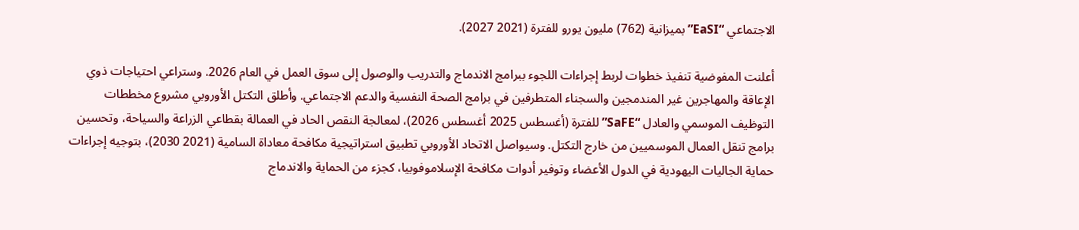الاجتماعي “EaSI” بميزانية (762) مليون يورو للفترة (2021 2027).

أعلنت المفوضية تنفيذ خطوات لربط إجراءات اللجوء ببرامج الاندماج والتدريب والوصول إلى سوق العمل في العام 2026. وستراعي احتياجات ذوي الإعاقة والمهاجرين غير المندمجين والسجناء المتطرفين في برامج الصحة النفسية والدعم الاجتماعي. وأطلق التكتل الأوروبي مشروع مخططات التوظيف الموسمي والعادل “SaFE” للفترة (أغسطس 2025 أغسطس 2026)، لمعالجة النقص الحاد في العمالة بقطاعي الزراعة والسياحة، وتحسين برامج تنقل العمال الموسميين من خارج التكتل. وسيواصل الاتحاد الأوروبي تطبيق استراتيجية مكافحة معاداة السامية (2021 2030)، بتوجيه إجراءات حماية الجاليات اليهودية في الدول الأعضاء وتوفير أدوات مكافحة الإسلاموفوبيا، كجزء من الحماية والاندماج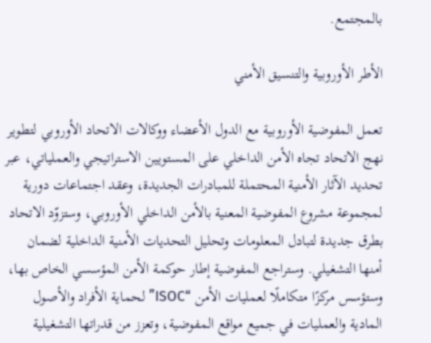بالمجتمع.

الأطر الأوروبية والتنسيق الأمني

تعمل المفوضية الأوروبية مع الدول الأعضاء ووكالات الاتحاد الأوروبي لتطوير نهج الاتحاد تجاه الأمن الداخلي على المستويين الاستراتيجي والعملياتي، عبر تحديد الآثار الأمنية المحتملة للمبادرات الجديدة، وعقد اجتماعات دورية لمجموعة مشروع المفوضية المعنية بالأمن الداخلي الأوروبي، وستزوّد الاتحاد بطرق جديدة لتبادل المعلومات وتحليل التحديات الأمنية الداخلية لضمان أمنها التشغيلي. وستراجع المفوضية إطار حوكمة الأمن المؤسسي الخاص بها، وستؤسس مركزًا متكاملًا لعمليات الأمن “ISOC” لحماية الأفراد والأصول المادية والعمليات في جميع مواقع المفوضية، وتعزز من قدراتها التشغيلية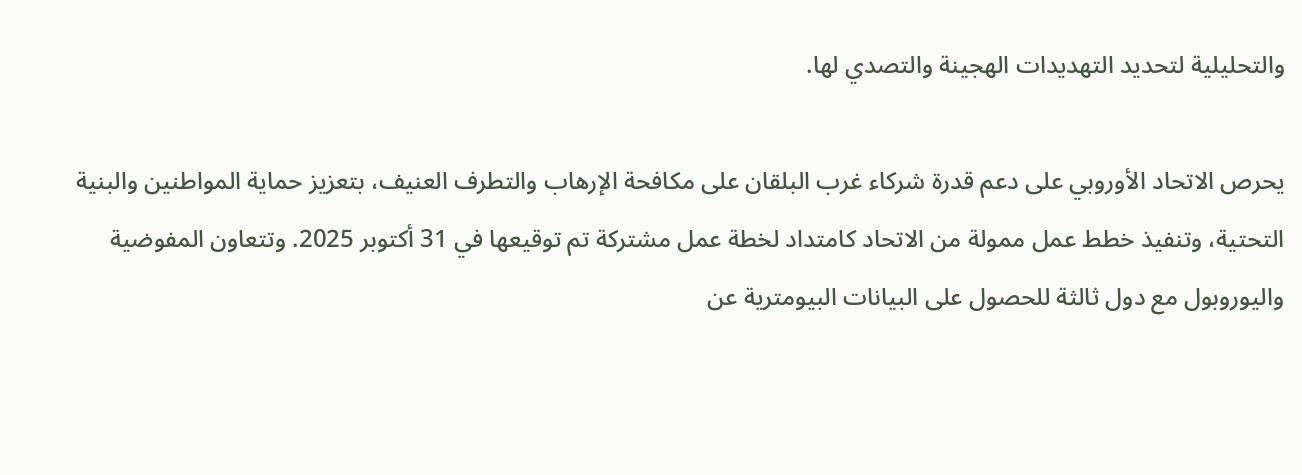والتحليلية لتحديد التهديدات الهجينة والتصدي لها.

يحرص الاتحاد الأوروبي على دعم قدرة شركاء غرب البلقان على مكافحة الإرهاب والتطرف العنيف، بتعزيز حماية المواطنين والبنية التحتية، وتنفيذ خطط عمل ممولة من الاتحاد كامتداد لخطة عمل مشتركة تم توقيعها في 31 أكتوبر 2025. وتتعاون المفوضية واليوروبول مع دول ثالثة للحصول على البيانات البيومترية عن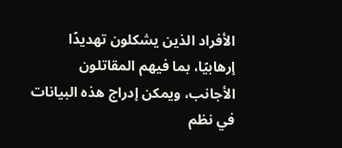الأفراد الذين يشكلون تهديدًا إرهابيًا، بما فيهم المقاتلون الأجانب، ويمكن إدراج هذه البيانات في نظم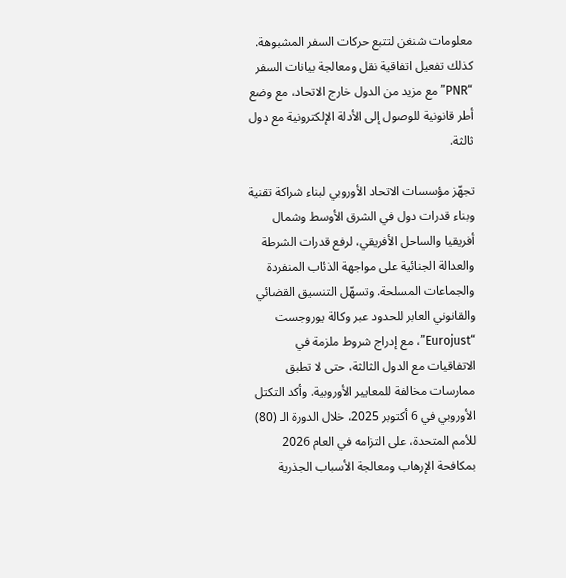معلومات شنغن لتتبع حركات السفر المشبوهة. كذلك تفعيل اتفاقية نقل ومعالجة بيانات السفر “PNR” مع مزيد من الدول خارج الاتحاد، مع وضع أطر قانونية للوصول إلى الأدلة الإلكترونية مع دول ثالثة.

تجهّز مؤسسات الاتحاد الأوروبي لبناء شراكة تقنية وبناء قدرات دول في الشرق الأوسط وشمال أفريقيا والساحل الأفريقي، لرفع قدرات الشرطة والعدالة الجنائية على مواجهة الذئاب المنفردة والجماعات المسلحة. وتسهّل التنسيق القضائي والقانوني العابر للحدود عبر وكالة يوروجست “Eurojust”، مع إدراج شروط ملزمة في الاتفاقيات مع الدول الثالثة، حتى لا تطبق ممارسات مخالفة للمعايير الأوروبية. وأكد التكتل الأوروبي في 6 أكتوبر 2025، خلال الدورة الـ (80) للأمم المتحدة، على التزامه في العام 2026 بمكافحة الإرهاب ومعالجة الأسباب الجذرية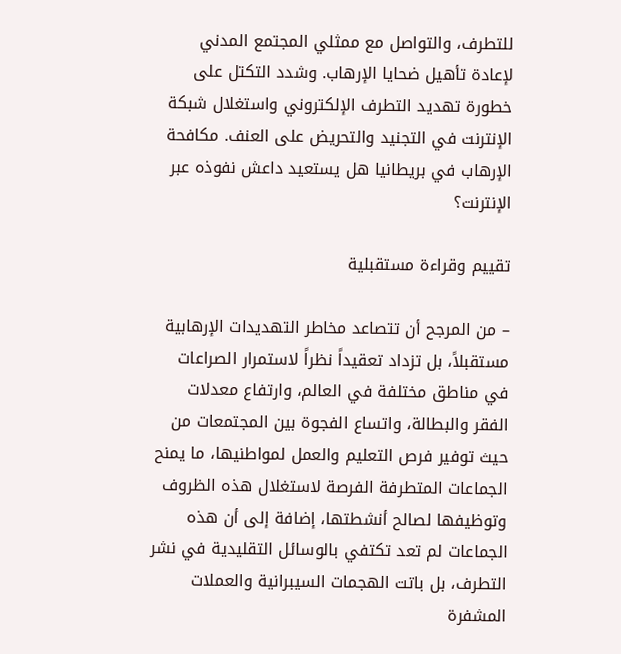للتطرف، والتواصل مع ممثلي المجتمع المدني لإعادة تأهيل ضحايا الإرهاب. وشدد التكتل على خطورة تهديد التطرف الإلكتروني واستغلال شبكة الإنترنت في التجنيد والتحريض على العنف. مكافحة الإرهاب في بريطانيا هل يستعيد داعش نفوذه عبر الإنترنت؟

تقييم وقراءة مستقبلية

– من المرجح أن تتصاعد مخاطر التهديدات الإرهابية مستقبلاً، بل تزداد تعقيداً نظراً لاستمرار الصراعات في مناطق مختلفة في العالم، وارتفاع معدلات الفقر والبطالة، واتساع الفجوة بين المجتمعات من حيث توفير فرص التعليم والعمل لمواطنيها، ما يمنح الجماعات المتطرفة الفرصة لاستغلال هذه الظروف وتوظيفها لصالح أنشطتها، إضافة إلى أن هذه الجماعات لم تعد تكتفي بالوسائل التقليدية في نشر التطرف، بل باتت الهجمات السيبرانية والعملات المشفرة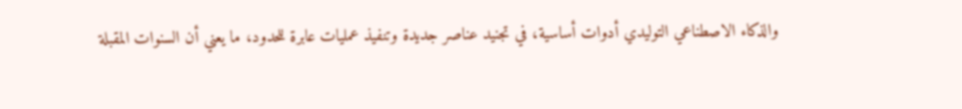والذكاء الاصطناعي التوليدي أدوات أساسية، في تجنيد عناصر جديدة وتنفيذ عمليات عابرة للحدود، ما يعني أن السنوات المقبلة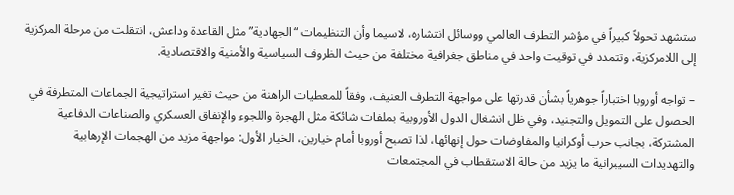ستشهد تحولاً كبيراً في مؤشر التطرف العالمي ووسائل انتشاره، لاسيما وأن التنظيمات “الجهادية” مثل القاعدة وداعش، انتقلت من مرحلة المركزية إلى اللامركزية، وتتمدد في توقيت واحد في مناطق جغرافية مختلفة من حيث الظروف السياسية والأمنية والاقتصادية.

– تواجه أوروبا اختباراً جوهرياً بشأن قدرتها على مواجهة التطرف العنيف، وفقاً للمعطيات الراهنة من حيث تغير استراتيجية الجماعات المتطرفة في الحصول على التمويل والتجنيد، وفي ظل انشغال الدول الأوروبية بملفات شائكة مثل الهجرة واللجوء والإنفاق العسكري والصناعات الدفاعية المشتركة، بجانب حرب أوكرانيا والمفاوضات حول إنهائها، لذا تصبح أوروبا أمام خيارين، الخيار الأول: مواجهة مزيد من الهجمات الإرهابية والتهديدات السيبرانية ما يزيد من حالة الاستقطاب في المجتمعات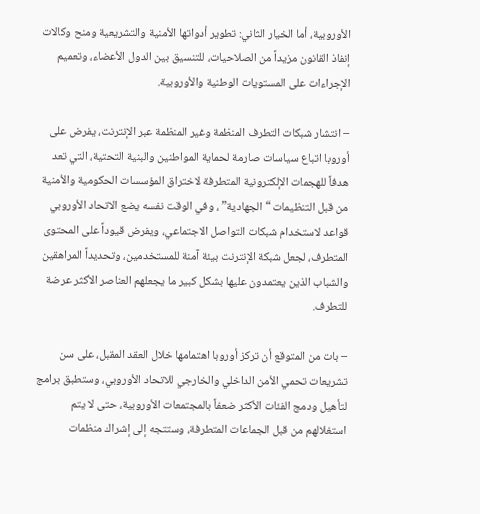الأوروبية، أما الخيار الثاني: تطوير أدواتها الأمنية والتشريعية ومنح وكالات إنفاذ القانون مزيداً من الصلاحيات، للتنسيق بين الدول الأعضاء، وتعميم الإجراءات على المستويات الوطنية والأوروبية.

– انتشار شبكات التطرف المنظمة وغير المنظمة عبر الإنترنت، يفرض على أوروبا اتباع سياسات صارمة لحماية المواطنين والبنية التحتية، التي تعد هدفاً للهجمات الإلكترونية المتطرفة لاختراق المؤسسات الحكومية والأمنية من قبل التنظيمات “الجهادية” ، وفي الوقت نفسه يضع الاتحاد الأوروبي قواعد لاستخدام شبكات التواصل الاجتماعي، ويفرض قيوداً على المحتوى المتطرف، لجعل شبكة الإنترنت بيئة آمنة للمستخدمين، وتحديداً المراهقين والشباب الذين يعتمدون عليها بشكل كبير ما يجعلهم العناصر الأكثر عرضة للتطرف.

– بات من المتوقع أن تركز أوروبا اهتمامها خلال العقد المقبل، على سن تشريعات تحمي الأمن الداخلي والخارجي للاتحاد الأوروبي، وستطبق برامج لتأهيل ودمج الفئات الأكثر ضعفاً بالمجتمعات الأوروبية، حتى لا يتم استغلالهم من قبل الجماعات المتطرفة، وستتجه إلى إشراك منظمات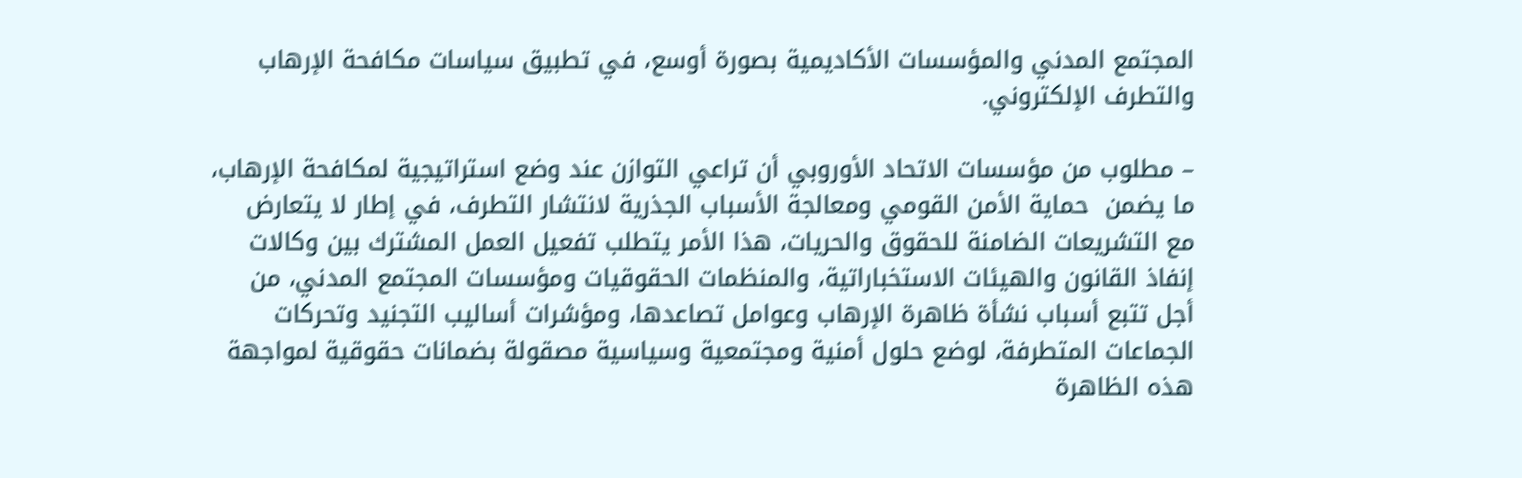المجتمع المدني والمؤسسات الأكاديمية بصورة أوسع، في تطبيق سياسات مكافحة الإرهاب والتطرف الإلكتروني.

– مطلوب من مؤسسات الاتحاد الأوروبي أن تراعي التوازن عند وضع استراتيجية لمكافحة الإرهاب، ما يضمن  حماية الأمن القومي ومعالجة الأسباب الجذرية لانتشار التطرف، في إطار لا يتعارض مع التشريعات الضامنة للحقوق والحريات، هذا الأمر يتطلب تفعيل العمل المشترك بين وكالات إنفاذ القانون والهيئات الاستخباراتية، والمنظمات الحقوقيات ومؤسسات المجتمع المدني، من أجل تتبع أسباب نشأة ظاهرة الإرهاب وعوامل تصاعدها، ومؤشرات أساليب التجنيد وتحركات الجماعات المتطرفة، لوضع حلول أمنية ومجتمعية وسياسية مصقولة بضمانات حقوقية لمواجهة هذه الظاهرة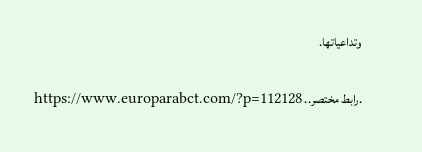وتداعياتها.

.رابط مختصر.. https://www.europarabct.com/?p=112128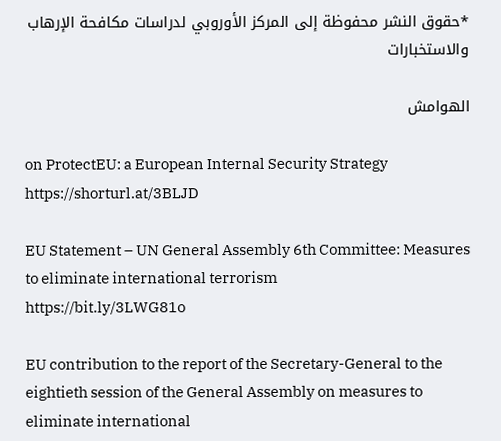*حقوق النشر محفوظة إلى المركز الأوروبي لدراسات مكافحة الإرهاب والاستخبارات

الهوامش

on ProtectEU: a European Internal Security Strategy
https://shorturl.at/3BLJD

EU Statement – UN General Assembly 6th Committee: Measures to eliminate international terrorism
https://bit.ly/3LWG81o

EU contribution to the report of the Secretary-General to the eightieth session of the General Assembly on measures to eliminate international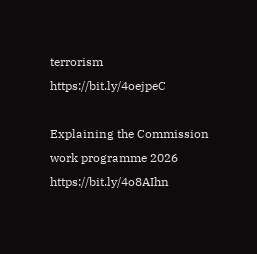terrorism
https://bit.ly/4oejpeC

Explaining the Commission work programme 2026
https://bit.ly/4o8AIhn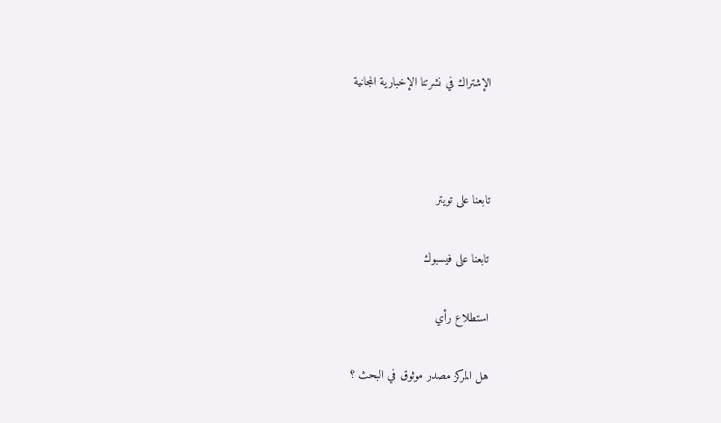الإشتراك في نشرتنا الإخبارية المجانية



تابعنا على تويتر

تابعنا على فيسبوك

استطلاع رأي

هل المركز مصدر موثوق في البحث ؟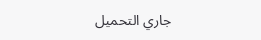جاري التحميل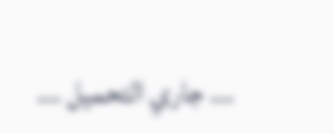... جاري التحميل ...